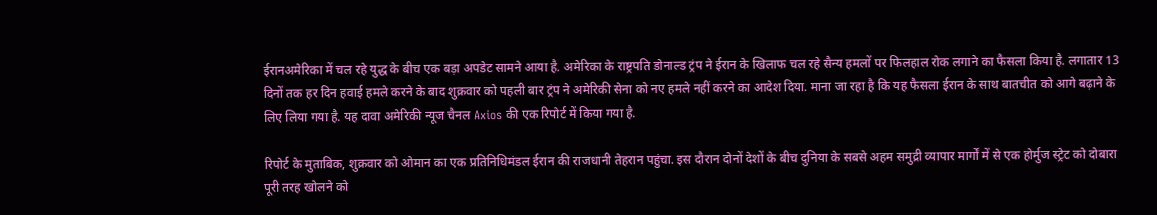ईरानअमेरिका में चल रहे युद्ध के बीच एक बड़ा अपडेट सामने आया है. अमेरिका के राष्ट्रपति डोनाल्ड ट्रंप ने ईरान के खिलाफ चल रहे सैन्य हमलों पर फिलहाल रोक लगाने का फैसला किया है. लगातार 13 दिनों तक हर दिन हवाई हमले करने के बाद शुक्रवार को पहली बार ट्रंप ने अमेरिकी सेना को नए हमले नहीं करने का आदेश दिया. माना जा रहा है कि यह फैसला ईरान के साथ बातचीत को आगे बढ़ाने के लिए लिया गया है. यह दावा अमेरिकी न्यूज चैनल Axios की एक रिपोर्ट में किया गया है.

रिपोर्ट के मुताबिक, शुक्रवार को ओमान का एक प्रतिनिधिमंडल ईरान की राजधानी तेहरान पहुंचा. इस दौरान दोनों देशों के बीच दुनिया के सबसे अहम समुद्री व्यापार मार्गों में से एक होर्मुज स्ट्रेट को दोबारा पूरी तरह खोलने को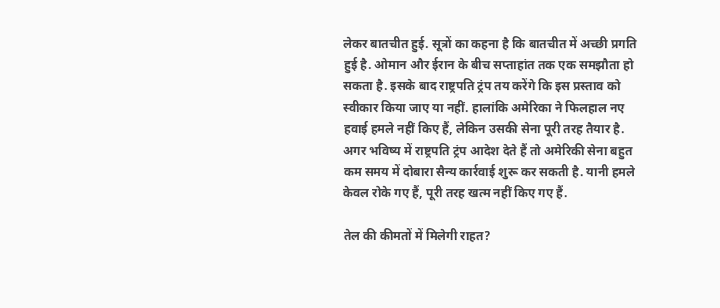लेकर बातचीत हुई. सूत्रों का कहना है कि बातचीत में अच्छी प्रगति हुई है. ओमान और ईरान के बीच सप्ताहांत तक एक समझौता हो सकता है. इसके बाद राष्ट्रपति ट्रंप तय करेंगे कि इस प्रस्ताव को स्वीकार किया जाए या नहीं. हालांकि अमेरिका ने फिलहाल नए हवाई हमले नहीं किए हैं, लेकिन उसकी सेना पूरी तरह तैयार है. अगर भविष्य में राष्ट्रपति ट्रंप आदेश देते हैं तो अमेरिकी सेना बहुत कम समय में दोबारा सैन्य कार्रवाई शुरू कर सकती है. यानी हमले केवल रोके गए हैं, पूरी तरह खत्म नहीं किए गए हैं.

तेल की कीमतों में मिलेगी राहत?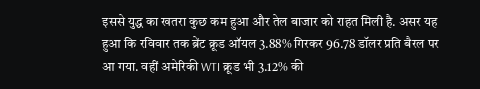इससे युद्ध का खतरा कुछ कम हुआ और तेल बाजार को राहत मिली है. असर यह हुआ कि रविवार तक ब्रेंट क्रूड ऑयल 3.88% गिरकर 96.78 डॉलर प्रति बैरल पर आ गया. वहीं अमेरिकी WTI क्रूड भी 3.12% की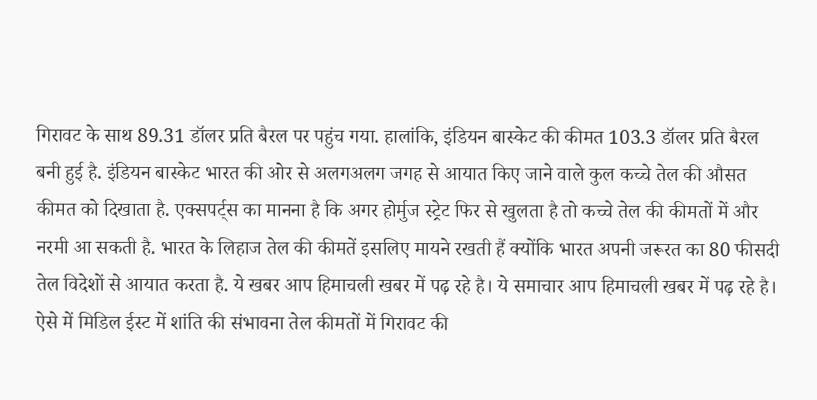गिरावट के साथ 89.31 डॉलर प्रति बैरल पर पहुंच गया. हालांकि, इंडियन बास्केट की कीमत 103.3 डॉलर प्रति बैरल बनी हुई है. इंडियन बास्केट भारत की ओर से अलगअलग जगह से आयात किए जाने वाले कुल कच्चे तेल की औसत कीमत को दिखाता है. एक्सपर्ट्स का मानना है कि अगर होर्मुज स्ट्रेट फिर से खुलता है तो कच्चे तेल की कीमतों में और नरमी आ सकती है. भारत के लिहाज तेल की कीमतें इसलिए मायने रखती हैं क्योंकि भारत अपनी जरूरत का 80 फीसदी तेल विदेशों से आयात करता है. ये खबर आप हिमाचली खबर में पढ़ रहे है। ये समाचार आप हिमाचली खबर में पढ़ रहे है। ऐसे में मिडिल ईस्ट में शांति की संभावना तेल कीमतों में गिरावट की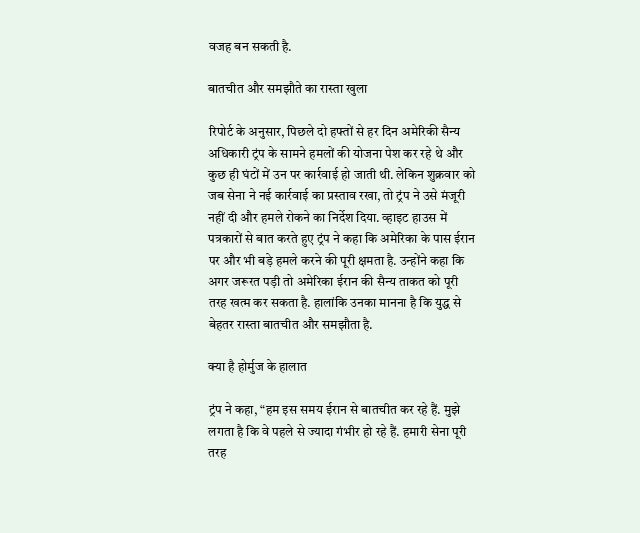वजह बन सकती है.

बातचीत और समझौते का रास्ता खुला

रिपोर्ट के अनुसार, पिछले दो हफ्तों से हर दिन अमेरिकी सैन्य अधिकारी ट्रंप के सामने हमलों की योजना पेश कर रहे थे और कुछ ही घंटों में उन पर कार्रवाई हो जाती थी. लेकिन शुक्रवार को जब सेना ने नई कार्रवाई का प्रस्ताव रखा, तो ट्रंप ने उसे मंजूरी नहीं दी और हमले रोकने का निर्देश दिया. व्हाइट हाउस में पत्रकारों से बात करते हुए ट्रंप ने कहा कि अमेरिका के पास ईरान पर और भी बड़े हमले करने की पूरी क्षमता है. उन्होंने कहा कि अगर जरूरत पड़ी तो अमेरिका ईरान की सैन्य ताकत को पूरी तरह खत्म कर सकता है. हालांकि उनका मानना है कि युद्ध से बेहतर रास्ता बातचीत और समझौता है.

क्या है होर्मुज के हालात

ट्रंप ने कहा, “हम इस समय ईरान से बातचीत कर रहे हैं. मुझे लगता है कि वे पहले से ज्यादा गंभीर हो रहे हैं. हमारी सेना पूरी तरह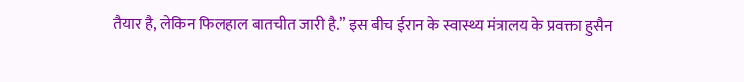तैयार है, लेकिन फिलहाल बातचीत जारी है.” इस बीच ईरान के स्वास्थ्य मंत्रालय के प्रवक्ता हुसैन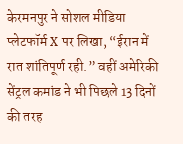केरमनपुर ने सोशल मीडिया प्लेटफॉर्म X पर लिखा, “ईरान में रात शांतिपूर्ण रही.” वहीं अमेरिकी सेंट्रल कमांड ने भी पिछले 13 दिनों की तरह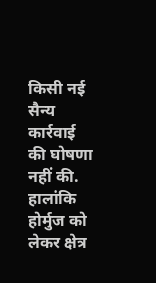किसी नई सैन्य कार्रवाई की घोषणा नहीं की. हालांकि होर्मुज को लेकर क्षेत्र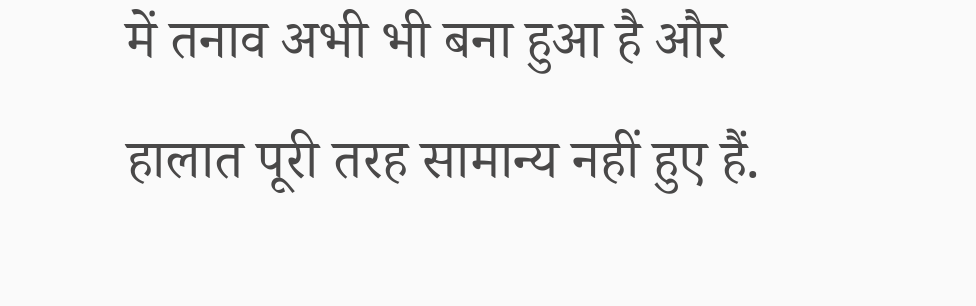में तनाव अभी भी बना हुआ है और हालात पूरी तरह सामान्य नहीं हुए हैं.